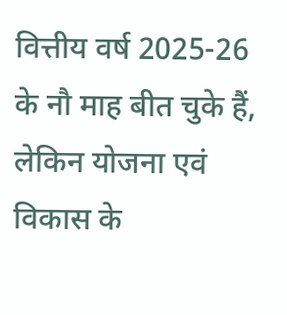वित्तीय वर्ष 2025-26 के नौ माह बीत चुके हैं, लेकिन योजना एवं विकास के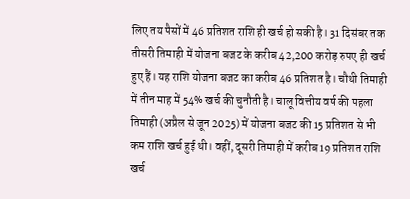लिए तय पैसों में 46 प्रतिशत राशि ही खर्च हो सकी है। 31 दिसंबर तक तीसरी तिमाही में योजना बजट के करीब 42,200 करोड़ रुपए ही खर्च हुए हैं। यह राशि योजना बजट का करीब 46 प्रतिशत है। चौथी तिमाही में तीन माह में 54% खर्च की चुनौती है। चालू वित्तीय वर्ष की पहला तिमाही (अप्रैल से जून 2025) में योजना बजट की 15 प्रतिशत से भी कम राशि खर्च हुई थी। वहीं, दूसरी तिमाही में करीब 19 प्रतिशत राशि खर्च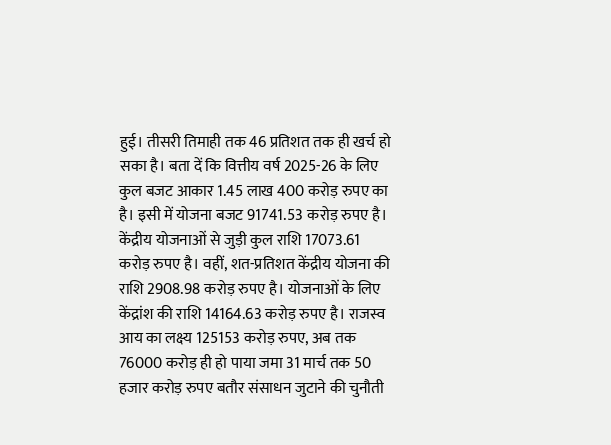हुई। तीसरी तिमाही तक 46 प्रतिशत तक ही खर्च हो सका है। बता दें कि वित्तीय वर्ष 2025-26 के लिए कुल बजट आकार 1.45 लाख 400 करोड़ रुपए का है। इसी में योजना बजट 91741.53 करोड़ रुपए है। केंद्रीय योजनाओं से जुड़ी कुल राशि 17073.61 करोड़ रुपए है। वहीं, शत-प्रतिशत केंद्रीय योजना की राशि 2908.98 करोड़ रुपए है। योजनाओं के लिए केंद्रांश की राशि 14164.63 करोड़ रुपए है। राजस्व आय का लक्ष्य 125153 करोड़ रुपए, अब तक 76000 करोड़ ही हो पाया जमा 31 मार्च तक 50 हजार करोड़ रुपए बतौर संसाधन जुटाने की चुनौती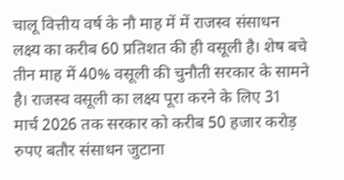चालू वित्तीय वर्ष के नौ माह में में राजस्व संसाधन लक्ष्य का करीब 60 प्रतिशत की ही वसूली है। शेष बचे तीन माह में 40% वसूली की चुनौती सरकार के सामने है। राजस्व वसूली का लक्ष्य पूरा करने के लिए 31 मार्च 2026 तक सरकार को करीब 50 हजार करोड़ रुपए बतौर संसाधन जुटाना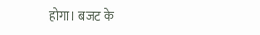होगा। बजट के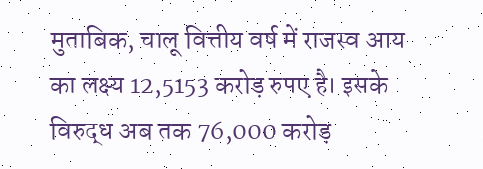मुताबिक, चालू वित्तीय वर्ष में राजस्व आय का लक्ष्य 12,5153 करोड़ रुपए है। इसके विरुद्ध अब तक 76,000 करोड़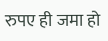रुपए ही जमा हो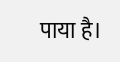पाया है।